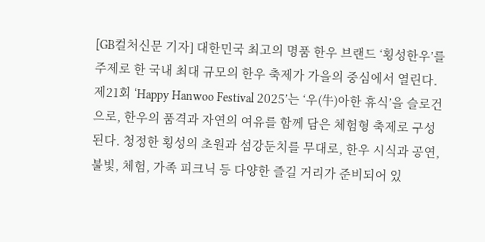[GB컬처신문 기자] 대한민국 최고의 명품 한우 브랜드 ‘횡성한우’를 주제로 한 국내 최대 규모의 한우 축제가 가을의 중심에서 열린다.   제21회 ‘Happy Hanwoo Festival 2025’는 ‘우(牛)아한 휴식’을 슬로건으로, 한우의 품격과 자연의 여유를 함께 담은 체험형 축제로 구성된다. 청정한 횡성의 초원과 섬강둔치를 무대로, 한우 시식과 공연, 불빛, 체험, 가족 피크닉 등 다양한 즐길 거리가 준비되어 있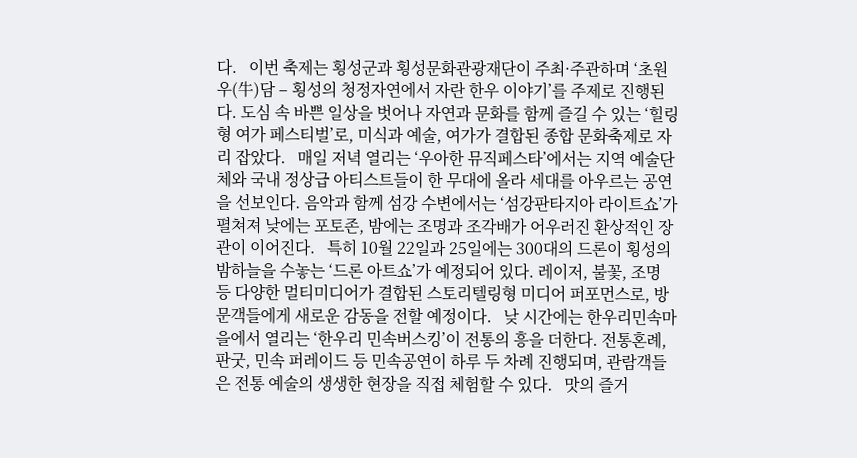다.   이번 축제는 횡성군과 횡성문화관광재단이 주최·주관하며 ‘초원우(牛)담 – 횡성의 청정자연에서 자란 한우 이야기’를 주제로 진행된다. 도심 속 바쁜 일상을 벗어나 자연과 문화를 함께 즐길 수 있는 ‘힐링형 여가 페스티벌’로, 미식과 예술, 여가가 결합된 종합 문화축제로 자리 잡았다.   매일 저녁 열리는 ‘우아한 뮤직페스타’에서는 지역 예술단체와 국내 정상급 아티스트들이 한 무대에 올라 세대를 아우르는 공연을 선보인다. 음악과 함께 섬강 수변에서는 ‘섬강판타지아 라이트쇼’가 펼쳐져 낮에는 포토존, 밤에는 조명과 조각배가 어우러진 환상적인 장관이 이어진다.   특히 10월 22일과 25일에는 300대의 드론이 횡성의 밤하늘을 수놓는 ‘드론 아트쇼’가 예정되어 있다. 레이저, 불꽃, 조명 등 다양한 멀티미디어가 결합된 스토리텔링형 미디어 퍼포먼스로, 방문객들에게 새로운 감동을 전할 예정이다.   낮 시간에는 한우리민속마을에서 열리는 ‘한우리 민속버스킹’이 전통의 흥을 더한다. 전통혼례, 판굿, 민속 퍼레이드 등 민속공연이 하루 두 차례 진행되며, 관람객들은 전통 예술의 생생한 현장을 직접 체험할 수 있다.   맛의 즐거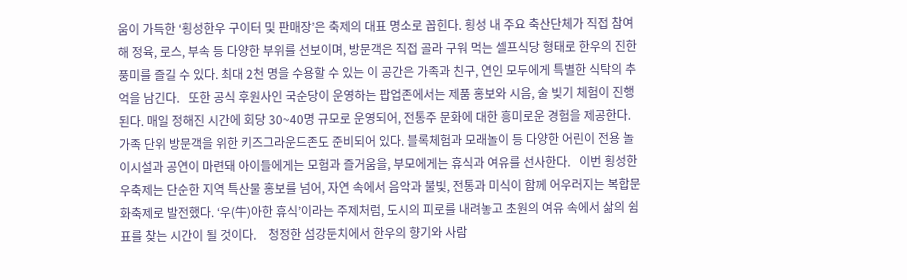움이 가득한 ‘횡성한우 구이터 및 판매장’은 축제의 대표 명소로 꼽힌다. 횡성 내 주요 축산단체가 직접 참여해 정육, 로스, 부속 등 다양한 부위를 선보이며, 방문객은 직접 골라 구워 먹는 셀프식당 형태로 한우의 진한 풍미를 즐길 수 있다. 최대 2천 명을 수용할 수 있는 이 공간은 가족과 친구, 연인 모두에게 특별한 식탁의 추억을 남긴다.   또한 공식 후원사인 국순당이 운영하는 팝업존에서는 제품 홍보와 시음, 술 빚기 체험이 진행된다. 매일 정해진 시간에 회당 30~40명 규모로 운영되어, 전통주 문화에 대한 흥미로운 경험을 제공한다.   가족 단위 방문객을 위한 키즈그라운드존도 준비되어 있다. 블록체험과 모래놀이 등 다양한 어린이 전용 놀이시설과 공연이 마련돼 아이들에게는 모험과 즐거움을, 부모에게는 휴식과 여유를 선사한다.   이번 횡성한우축제는 단순한 지역 특산물 홍보를 넘어, 자연 속에서 음악과 불빛, 전통과 미식이 함께 어우러지는 복합문화축제로 발전했다. ‘우(牛)아한 휴식’이라는 주제처럼, 도시의 피로를 내려놓고 초원의 여유 속에서 삶의 쉼표를 찾는 시간이 될 것이다.    청정한 섬강둔치에서 한우의 향기와 사람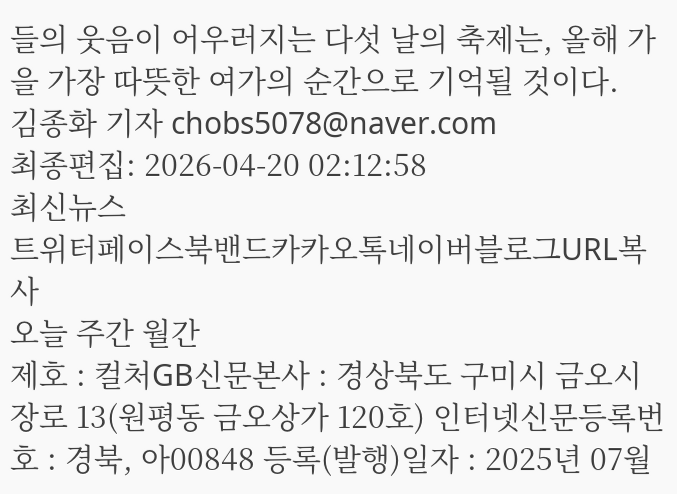들의 웃음이 어우러지는 다섯 날의 축제는, 올해 가을 가장 따뜻한 여가의 순간으로 기억될 것이다.   김종화 기자 chobs5078@naver.com
최종편집: 2026-04-20 02:12:58
최신뉴스
트위터페이스북밴드카카오톡네이버블로그URL복사
오늘 주간 월간
제호 : 컬처GB신문본사 : 경상북도 구미시 금오시장로 13(원평동 금오상가 120호) 인터넷신문등록번호 : 경북, 아00848 등록(발행)일자 : 2025년 07월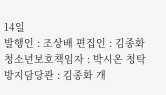14일
발행인 : 조상배 편집인 : 김종화 청소년보호책임자 : 박시온 청탁방지담당관 : 김종화 개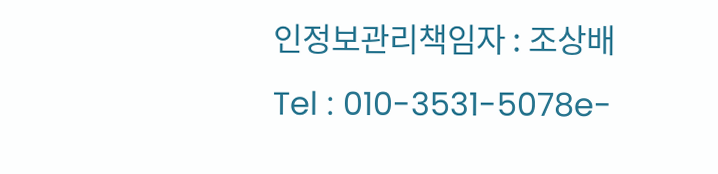인정보관리책임자 : 조상배
Tel : 010-3531-5078e-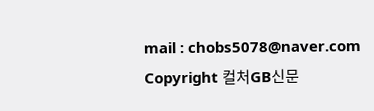mail : chobs5078@naver.com
Copyright 컬처GB신문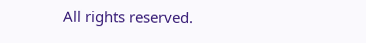All rights reserved.